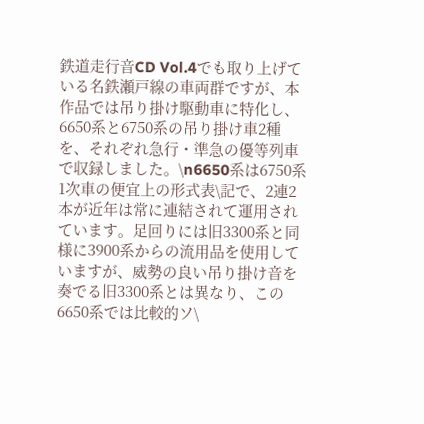鉄道走行音CD Vol.4でも取り上げている名鉄瀬戸線の車両群ですが、本作品では吊り掛け駆動車に特化し、6650系と6750系の吊り掛け車2種を、それぞれ急行・準急の優等列車で収録しました。\n6650系は6750系1次車の便宜上の形式表\記で、2連2本が近年は常に連結されて運用されています。足回りには旧3300系と同様に3900系からの流用品を使用していますが、威勢の良い吊り掛け音を奏でる旧3300系とは異なり、この6650系では比較的ソ\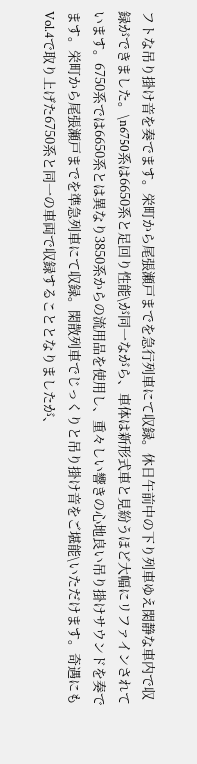フトな吊り掛け音を奏でます。栄町から尾張瀬戸までを急行列車にて収録。休日午前中の下り列車ゆえ閑静な車内で収録ができました。\n6750系は6650系と足回り性能\が同一ながら、車体は新形式車と見紛うほど大幅にリファインされています。6750系では6650系とは異なり3850系からの流用品を使用し、重々しい響きの心地良い吊り掛けサウンドを奏でます。栄町から尾張瀬戸までを準急列車にて収録。閑散列車でじっくりと吊り掛け音をご堪能\いただけます。奇遇にもVol.4で取り上げた6750系と同一の車両で収録することとなりましたが、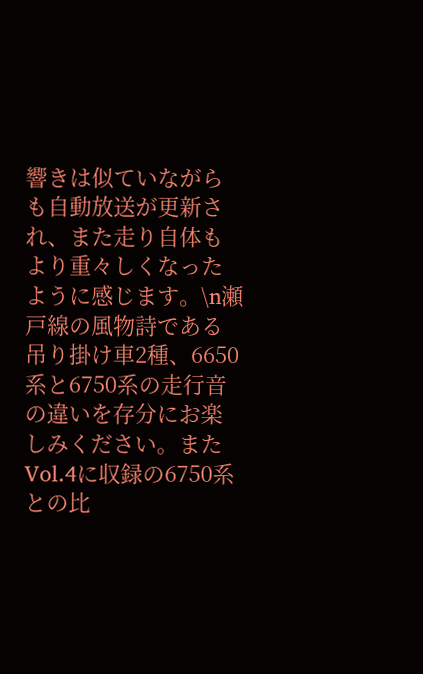響きは似ていながらも自動放送が更新され、また走り自体もより重々しくなったように感じます。\n瀬戸線の風物詩である吊り掛け車2種、6650系と6750系の走行音の違いを存分にお楽しみください。またVol.4に収録の6750系との比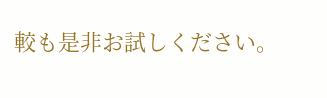較も是非お試しください。